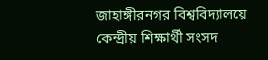জাহাঙ্গীরনগর বিশ্ববিদ্যালয়ে কেন্দ্রীয় শিক্ষার্থী সংসদ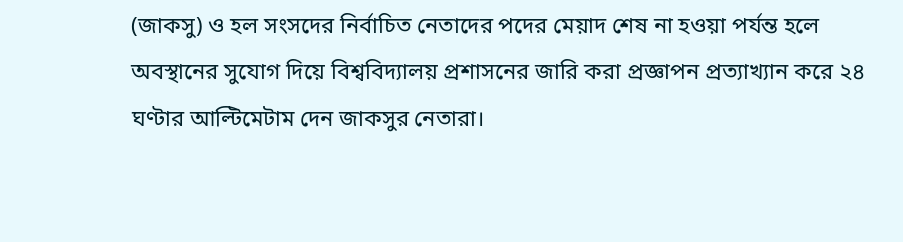(জাকসু) ও হল সংসদের নির্বাচিত নেতাদের পদের মেয়াদ শেষ না হওয়া পর্যন্ত হলে অবস্থানের সুযোগ দিয়ে বিশ্ববিদ্যালয় প্রশাসনের জারি করা প্রজ্ঞাপন প্রত্যাখ্যান করে ২৪ ঘণ্টার আল্টিমেটাম দেন জাকসুর নেতারা।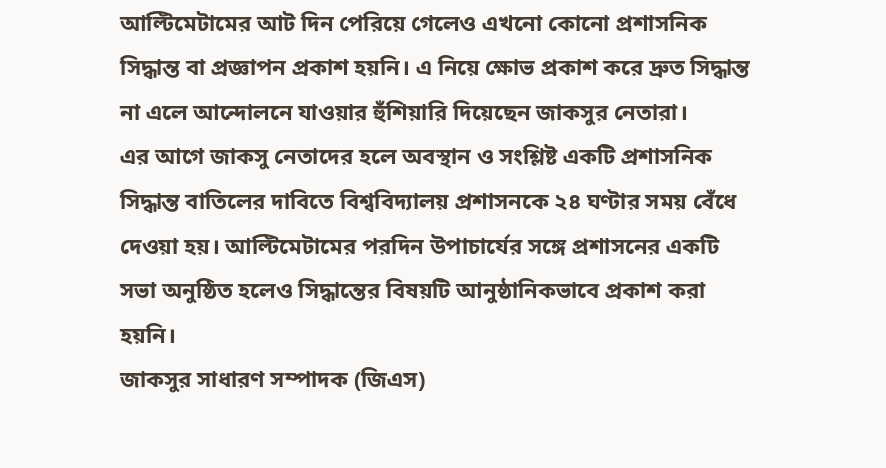আল্টিমেটামের আট দিন পেরিয়ে গেলেও এখনো কোনো প্রশাসনিক সিদ্ধান্ত বা প্রজ্ঞাপন প্রকাশ হয়নি। এ নিয়ে ক্ষোভ প্রকাশ করে দ্রুত সিদ্ধান্ত না এলে আন্দোলনে যাওয়ার হুঁশিয়ারি দিয়েছেন জাকসুর নেতারা।
এর আগে জাকসু নেতাদের হলে অবস্থান ও সংশ্লিষ্ট একটি প্রশাসনিক সিদ্ধান্ত বাতিলের দাবিতে বিশ্ববিদ্যালয় প্রশাসনকে ২৪ ঘণ্টার সময় বেঁধে দেওয়া হয়। আল্টিমেটামের পরদিন উপাচার্যের সঙ্গে প্রশাসনের একটি সভা অনুষ্ঠিত হলেও সিদ্ধান্তের বিষয়টি আনুষ্ঠানিকভাবে প্রকাশ করা হয়নি।
জাকসুর সাধারণ সম্পাদক (জিএস)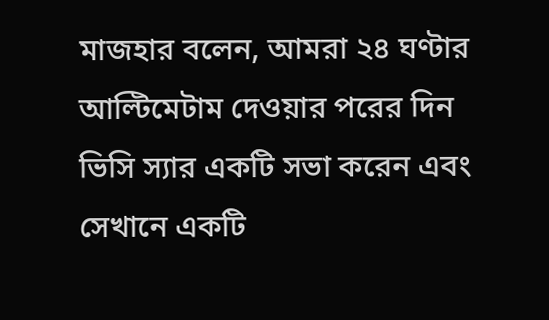মাজহার বলেন, আমরা ২৪ ঘণ্টার আল্টিমেটাম দেওয়ার পরের দিন ভিসি স্যার একটি সভা করেন এবং সেখানে একটি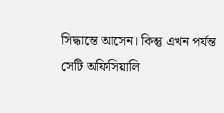সিদ্ধান্তে আসেন। কিন্তু এখন পর্যন্ত সেটি অফিসিয়ালি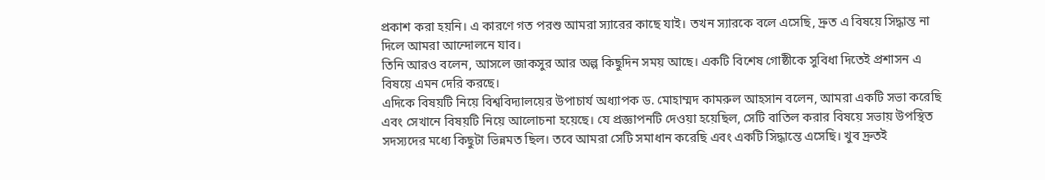প্রকাশ করা হয়নি। এ কারণে গত পরশু আমরা স্যারের কাছে যাই। তখন স্যারকে বলে এসেছি, দ্রুত এ বিষয়ে সিদ্ধান্ত না দিলে আমরা আন্দোলনে যাব।
তিনি আরও বলেন, আসলে জাকসুর আর অল্প কিছুদিন সময় আছে। একটি বিশেষ গোষ্ঠীকে সুবিধা দিতেই প্রশাসন এ বিষয়ে এমন দেরি করছে।
এদিকে বিষয়টি নিয়ে বিশ্ববিদ্যালয়ের উপাচার্য অধ্যাপক ড. মোহাম্মদ কামরুল আহসান বলেন, আমরা একটি সভা করেছি এবং সেখানে বিষয়টি নিয়ে আলোচনা হয়েছে। যে প্রজ্ঞাপনটি দেওয়া হয়েছিল, সেটি বাতিল করার বিষয়ে সভায় উপস্থিত সদস্যদের মধ্যে কিছুটা ভিন্নমত ছিল। তবে আমরা সেটি সমাধান করেছি এবং একটি সিদ্ধান্তে এসেছি। খুব দ্রুতই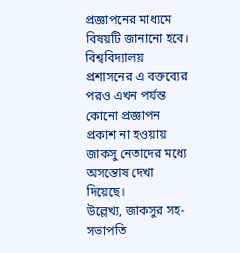প্রজ্ঞাপনের মাধ্যমে বিষয়টি জানানো হবে।
বিশ্ববিদ্যালয় প্রশাসনের এ বক্তব্যের পরও এখন পর্যন্ত কোনো প্রজ্ঞাপন প্রকাশ না হওয়ায় জাকসু নেতাদের মধ্যে অসন্তোষ দেখা দিয়েছে।
উল্লেখ্য, জাকসুর সহ-সভাপতি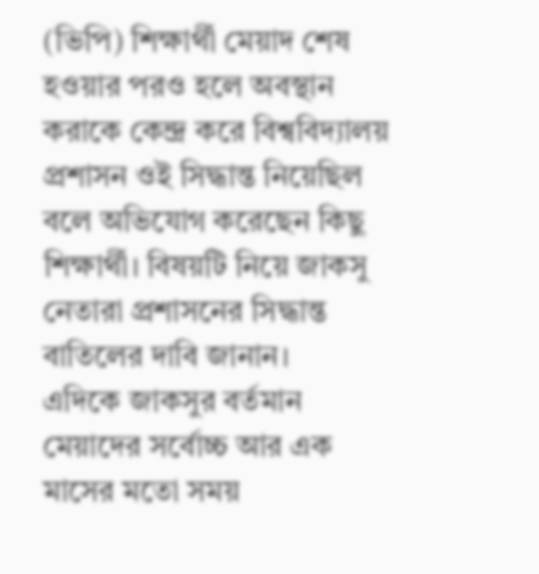(ভিপি) শিক্ষার্থী মেয়াদ শেষ হওয়ার পরও হলে অবস্থান করাকে কেন্দ্র করে বিশ্ববিদ্যালয় প্রশাসন ওই সিদ্ধান্ত নিয়েছিল বলে অভিযোগ করেছেন কিছু শিক্ষার্থী। বিষয়টি নিয়ে জাকসু নেতারা প্রশাসনের সিদ্ধান্ত বাতিলের দাবি জানান।
এদিকে জাকসুর বর্তমান মেয়াদের সর্বোচ্চ আর এক মাসের মতো সময়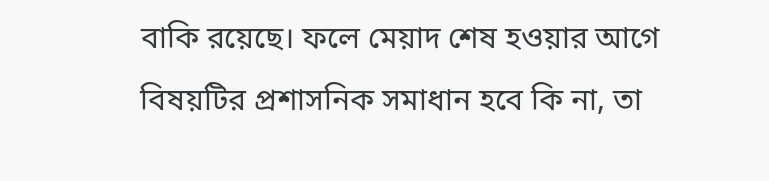বাকি রয়েছে। ফলে মেয়াদ শেষ হওয়ার আগে বিষয়টির প্রশাসনিক সমাধান হবে কি না, তা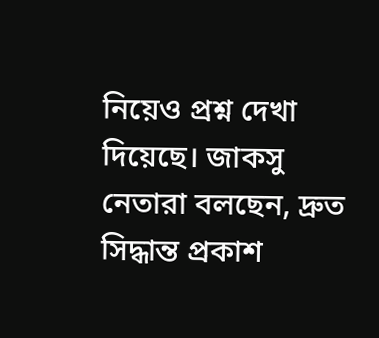নিয়েও প্রশ্ন দেখা দিয়েছে। জাকসু নেতারা বলছেন, দ্রুত সিদ্ধান্ত প্রকাশ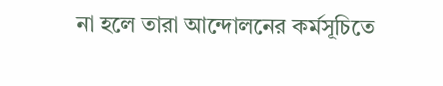না হলে তারা আন্দোলনের কর্মসূচিতে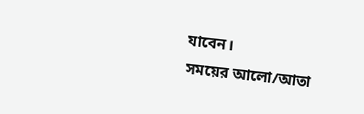যাবেন।
সময়ের আলো/আতা